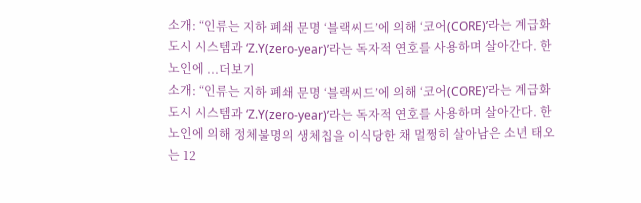소개: “인류는 지하 폐쇄 문명 ‘블랙씨드’에 의해 ‘코어(CORE)’라는 계급화 도시 시스템과 ‘Z.Y(zero-year)’라는 독자적 연호를 사용하며 살아간다. 한 노인에 ...더보기
소개: “인류는 지하 폐쇄 문명 ‘블랙씨드’에 의해 ‘코어(CORE)’라는 계급화 도시 시스템과 ‘Z.Y(zero-year)’라는 독자적 연호를 사용하며 살아간다. 한 노인에 의해 정체불명의 생체칩을 이식당한 채 멀쩡히 살아남은 소년 태오는 12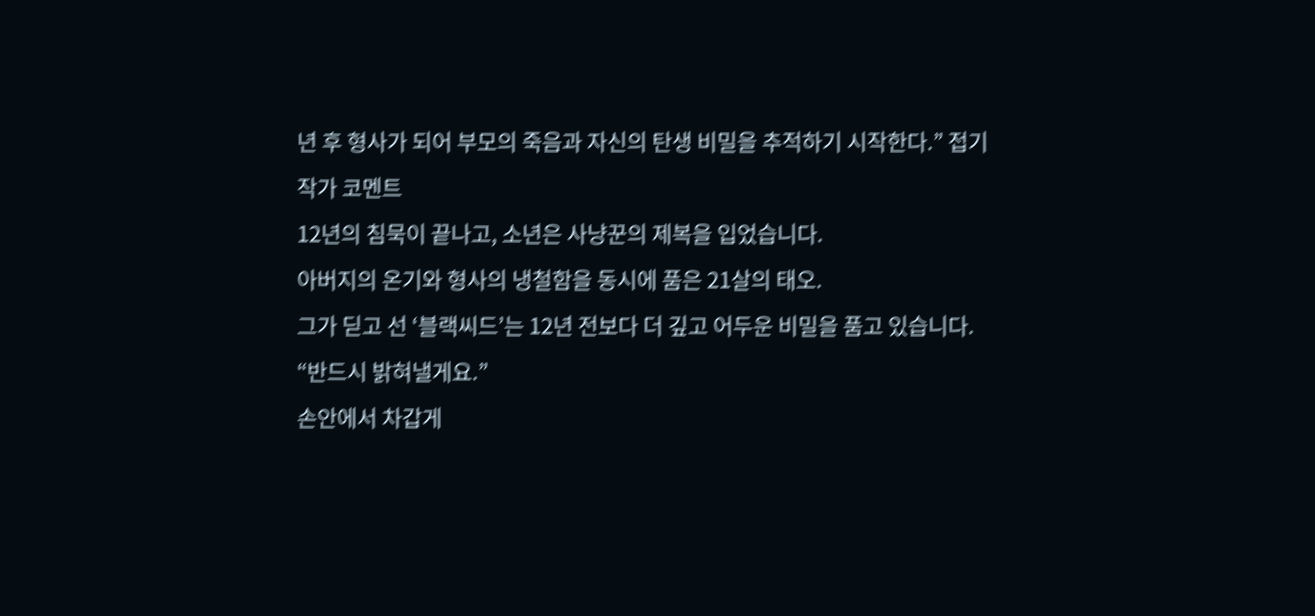년 후 형사가 되어 부모의 죽음과 자신의 탄생 비밀을 추적하기 시작한다.” 접기
작가 코멘트
12년의 침묵이 끝나고, 소년은 사냥꾼의 제복을 입었습니다.
아버지의 온기와 형사의 냉철함을 동시에 품은 21살의 태오.
그가 딛고 선 ‘블랙씨드’는 12년 전보다 더 깊고 어두운 비밀을 품고 있습니다.
“반드시 밝혀낼게요.”
손안에서 차갑게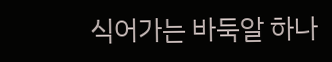식어가는 바둑알 하나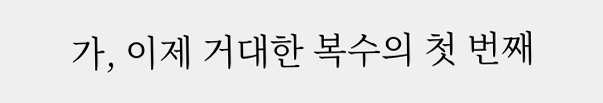가, 이제 거대한 복수의 첫 번째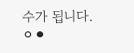수가 됩니다. ⚪⚫